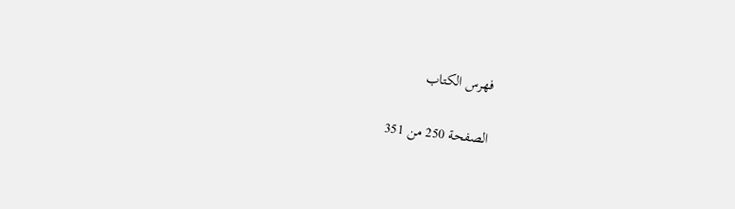فهرس الكتاب

الصفحة 250 من 351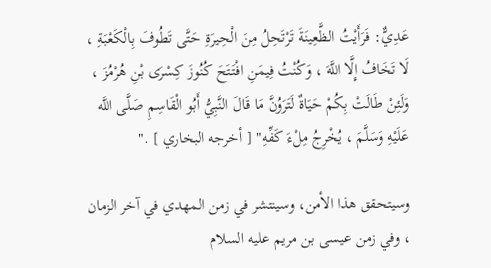عَدِيٌّ: فَرَأَيْتُ الظَّعِينَةَ تَرْتَحِلُ مِنَ الْحِيرَةِ حَتَّى تَطُوفَ بِالْكَعْبَةِ ، لَا تَخَافُ إِلَّا اللَّهَ ، وَكُنْتُ فِيمَنِ افْتَتَحَ كُنُوزَ كِسْرَى بْنِ هُرْمُزَ ، وَلَئِنْ طَالَتْ بِكُمْ حَيَاةٌ لَتَرَوُنَّ مَا قَالَ النَّبِيُّ أَبُو الْقَاسِمِ صَلَّى اللَّه عَلَيْهِ وَسَلَّمَ ، يُخْرِجُ مِلْءَ كَفِّهِ" [ أخرجه البخاري ] ."

وسيتحقق هذا الأمن، وسينتشر في زمن المهدي في آخر الزمان ، وفي زمن عيسى بن مريم عليه السلام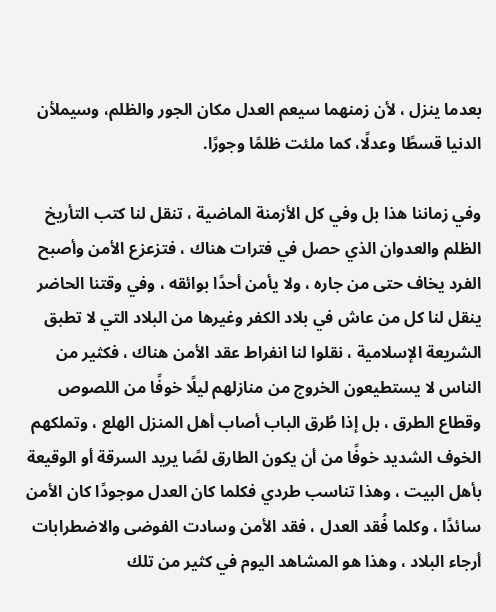بعدما ينزل ، لأن زمنهما سيعم العدل مكان الجور والظلم، وسيملأن الدنيا قسطًا وعدلًا، كما ملئت ظلمًا وجورًا.

وفي زماننا هذا بل وفي كل الأزمنة الماضية ، تنقل لنا كتب التأريخ الظلم والعدوان الذي حصل في فترات هناك ، فتزعزع الأمن وأصبح الفرد يخاف حتى من جاره ، ولا يأمن أحدًا بوائقه ، وفي وقتنا الحاضر ينقل لنا كل من عاش في بلاد الكفر وغيرها من البلاد التي لا تطبق الشريعة الإسلامية ، نقلوا لنا انفراط عقد الأمن هناك ، فكثير من الناس لا يستطيعون الخروج من منازلهم ليلًا خوفًا من اللصوص وقطاع الطرق ، بل إذا طُرق الباب أصاب أهل المنزل الهلع ، وتملكهم الخوف الشديد خوفًا من أن يكون الطارق لصًا يريد السرقة أو الوقيعة بأهل البيت ، وهذا تناسب طردي فكلما كان العدل موجودًا كان الأمن سائدًا ، وكلما فُقد العدل ، فقد الأمن وسادت الفوضى والاضطرابات أرجاء البلاد ، وهذا هو المشاهد اليوم في كثير من تلك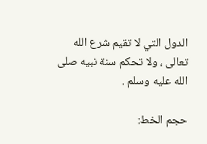الدول التي لا تقيم شرع الله تعالى ، ولا تحكم سنة نبيه صلى الله عليه وسلم .

حجم الخط: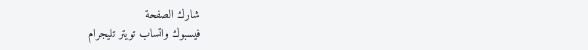شارك الصفحة
فيسبوك واتساب تويتر تليجرام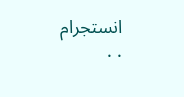انستجرام
. .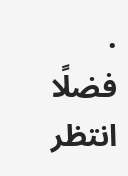.
فضلًا انتظر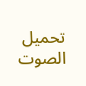تحميل الصوت